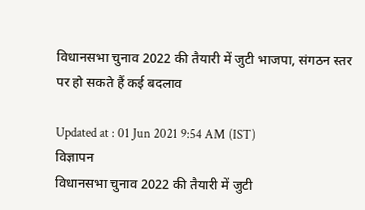विधानसभा चुनाव 2022 की तैयारी में जुटी भाजपा, संगठन स्तर पर हो सकते हैं कई बदलाव

Updated at : 01 Jun 2021 9:54 AM (IST)
विज्ञापन
विधानसभा चुनाव 2022 की तैयारी में जुटी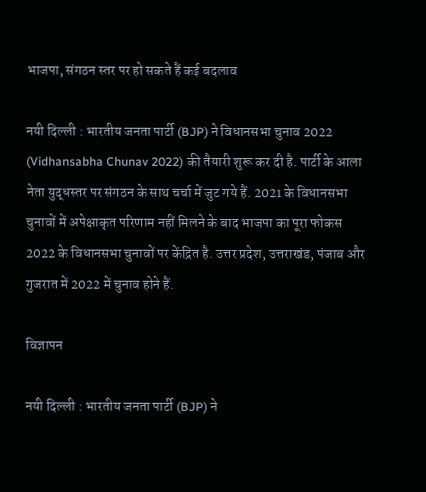भाजपा, संगठन स्तर पर हो सकते हैं कई बदलाव

नयी दिल्ली : भारतीय जनता पार्टी (BJP) ने विधानसभा चुनाव 2022 (Vidhansabha Chunav 2022) की तैयारी शुरू कर दी है. पार्टी के आला नेता युद्धस्तर पर संगठन के साथ चर्चा में जुट गये हैं. 2021 के विधानसभा चुनावों में अपेक्षाकृत परिणाम नहीं मिलने के बाद भाजपा का पूरा फोकस 2022 के विधानसभा चुनावों पर केंद्रित है. उत्तर प्रदेश, उत्तराखंड, पंजाब और गुजरात में 2022 में चुनाव होने हैं.

विज्ञापन

नयी दिल्ली : भारतीय जनता पार्टी (BJP) ने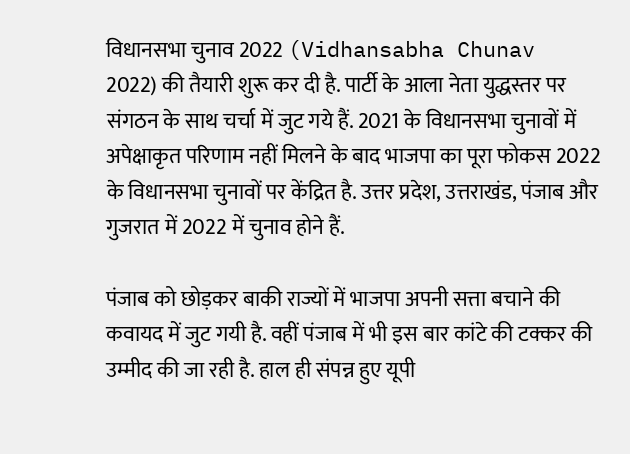विधानसभा चुनाव 2022 (Vidhansabha Chunav 2022) की तैयारी शुरू कर दी है. पार्टी के आला नेता युद्धस्तर पर संगठन के साथ चर्चा में जुट गये हैं. 2021 के विधानसभा चुनावों में अपेक्षाकृत परिणाम नहीं मिलने के बाद भाजपा का पूरा फोकस 2022 के विधानसभा चुनावों पर केंद्रित है. उत्तर प्रदेश, उत्तराखंड, पंजाब और गुजरात में 2022 में चुनाव होने हैं.

पंजाब को छोड़कर बाकी राज्यों में भाजपा अपनी सत्ता बचाने की कवायद में जुट गयी है. वहीं पंजाब में भी इस बार कांटे की टक्कर की उम्मीद की जा रही है. हाल ही संपन्न हुए यूपी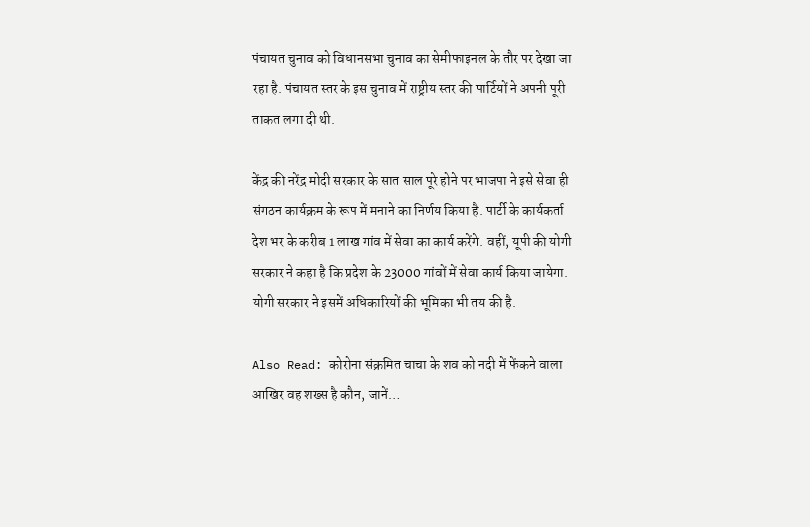पंचायत चुनाव को विधानसभा चुनाव का सेमीफाइनल के तौर पर देखा जा रहा है. पंचायत स्तर के इस चुनाव में राष्ट्रीय स्तर की पार्टियों ने अपनी पूरी ताकत लगा दी थी.

केंद्र की नरेंद्र मोदी सरकार के सात साल पूरे होने पर भाजपा ने इसे सेवा ही संगठन कार्यक्रम के रूप में मनाने का निर्णय किया है. पार्टी के कार्यकर्ता देश भर के करीब 1 लाख गांव में सेवा का कार्य करेंगे. वहीं, यूपी की योगी सरकार ने कहा है कि प्रदेश के 23000 गांवों में सेवा कार्य किया जायेगा. योगी सरकार ने इसमें अधिकारियों की भूमिका भी तय की है.

Also Read: कोरोना संक्रमित चाचा के शव को नदी में फेंकने वाला आखिर वह शख्स है कौन, जानें…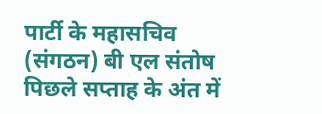पार्टी के महासचिव (संगठन) बी एल संतोष पिछले सप्ताह के अंत में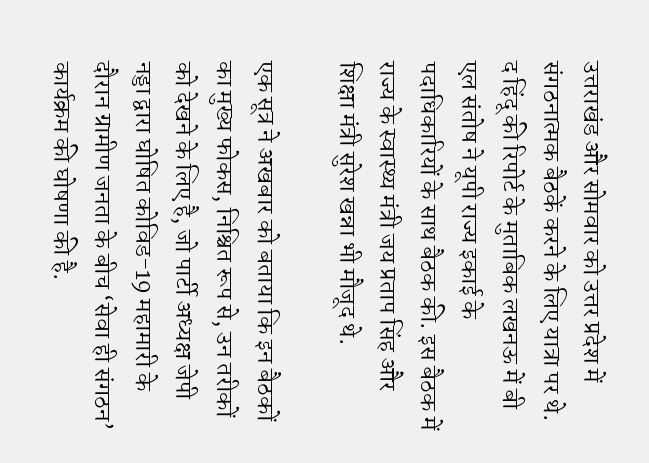उत्तराखंड और सोमवार को उत्तर प्रदेश में संगठनात्मक बैठकें करने के लिए यात्रा पर थे. द हिंदू की रिपोर्ट के मुताबिक लखनऊ में बी एल संतोष ने यूपी राज्य इकाई के पदाधिकारियों के साथ बैठक की. इस बैठक में राज्य के स्वास्थ्य मंत्री जय प्रताप सिंह और शिक्षा मंत्री सुरेश खन्ना भी मौजूद थे.

एक सूत्र ने अखबार को बताया कि इन बैठकों का मुख्य फोकस, निश्चित रूप से, उन तरीकों को देखने के लिए है, जो पार्टी अध्यक्ष जेपी नड्डा द्वारा घोषित कोविड-19 महामारी के दौरान ग्रामीण जनता के बीच ‘सेवा ही संगठन’ कार्यक्रम की घोषणा की है.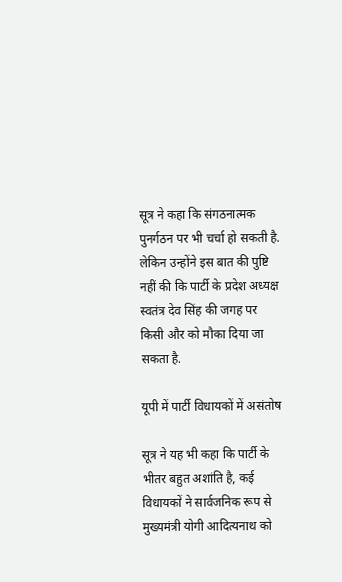सूत्र ने कहा कि संगठनात्मक पुनर्गठन पर भी चर्चा हो सकती है. लेकिन उन्होंने इस बात की पुष्टि नहीं की कि पार्टी के प्रदेश अध्यक्ष स्वतंत्र देव सिंह की जगह पर किसी और को मौका दिया जा सकता है.

यूपी में पार्टी विधायकों में असंतोष

सूत्र ने यह भी कहा कि पार्टी के भीतर बहुत अशांति है, कई विधायकों ने सार्वजनिक रूप से मुख्यमंत्री योगी आदित्यनाथ को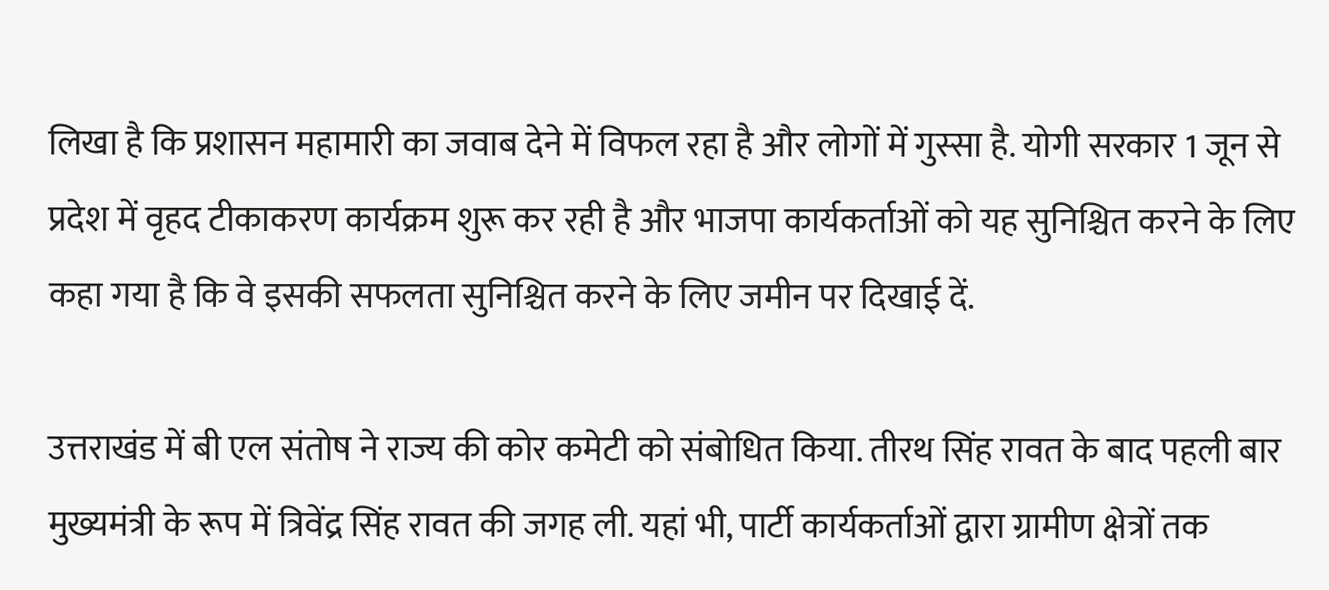लिखा है कि प्रशासन महामारी का जवाब देने में विफल रहा है और लोगों में गुस्सा है. योगी सरकार 1 जून से प्रदेश में वृहद टीकाकरण कार्यक्रम शुरू कर रही है और भाजपा कार्यकर्ताओं को यह सुनिश्चित करने के लिए कहा गया है कि वे इसकी सफलता सुनिश्चित करने के लिए जमीन पर दिखाई दें.

उत्तराखंड में बी एल संतोष ने राज्य की कोर कमेटी को संबोधित किया. तीरथ सिंह रावत के बाद पहली बार मुख्यमंत्री के रूप में त्रिवेंद्र सिंह रावत की जगह ली. यहां भी, पार्टी कार्यकर्ताओं द्वारा ग्रामीण क्षेत्रों तक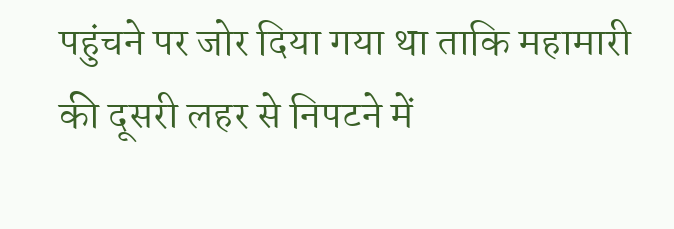पहुंचने पर जोर दिया गया था ताकि महामारी की दूसरी लहर से निपटने में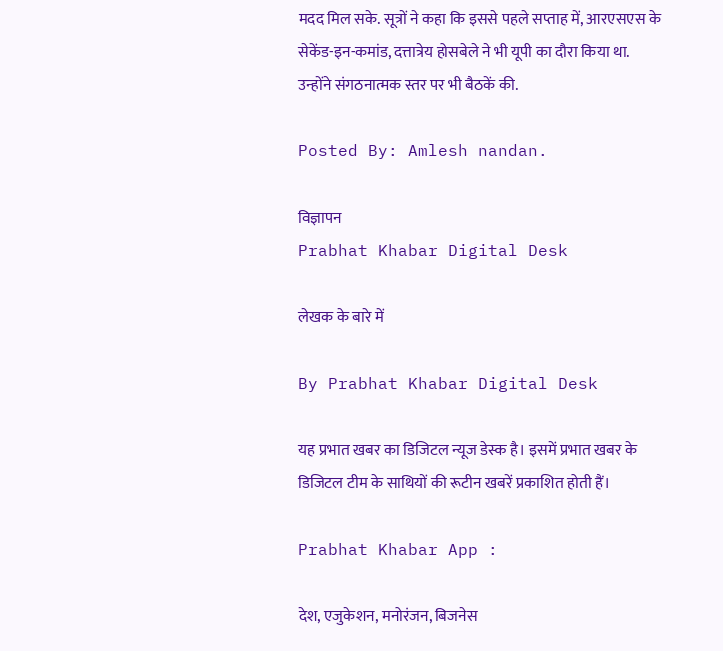मदद मिल सके. सूत्रों ने कहा कि इससे पहले सप्ताह में, आरएसएस के सेकेंड-इन-कमांड, दत्तात्रेय होसबेले ने भी यूपी का दौरा किया था. उन्होंने संगठनात्मक स्तर पर भी बैठकें की.

Posted By: Amlesh nandan.

विज्ञापन
Prabhat Khabar Digital Desk

लेखक के बारे में

By Prabhat Khabar Digital Desk

यह प्रभात खबर का डिजिटल न्यूज डेस्क है। इसमें प्रभात खबर के डिजिटल टीम के साथियों की रूटीन खबरें प्रकाशित होती हैं।

Prabhat Khabar App :

देश, एजुकेशन, मनोरंजन, बिजनेस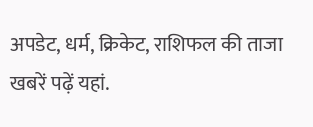अपडेट, धर्म, क्रिकेट, राशिफल की ताजा खबरें पढ़ें यहां.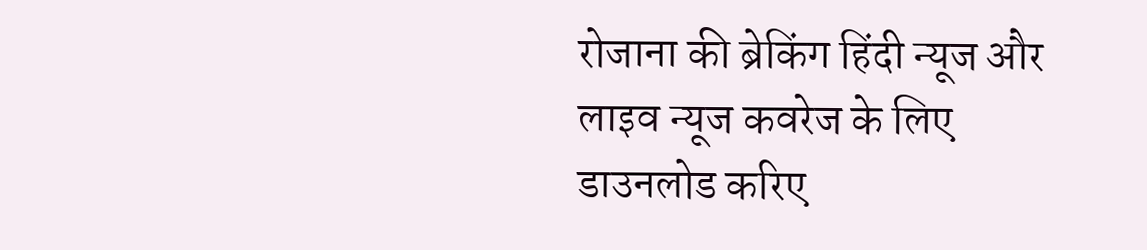रोजाना की ब्रेकिंग हिंदी न्यूज और लाइव न्यूज कवरेज के लिए डाउनलोड करिए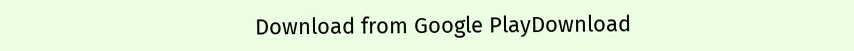Download from Google PlayDownload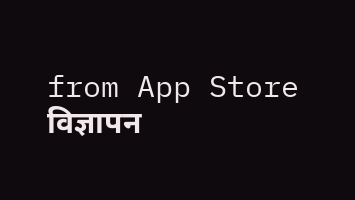from App Store
विज्ञापन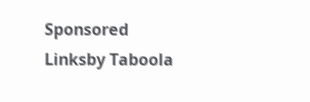Sponsored Linksby Taboola